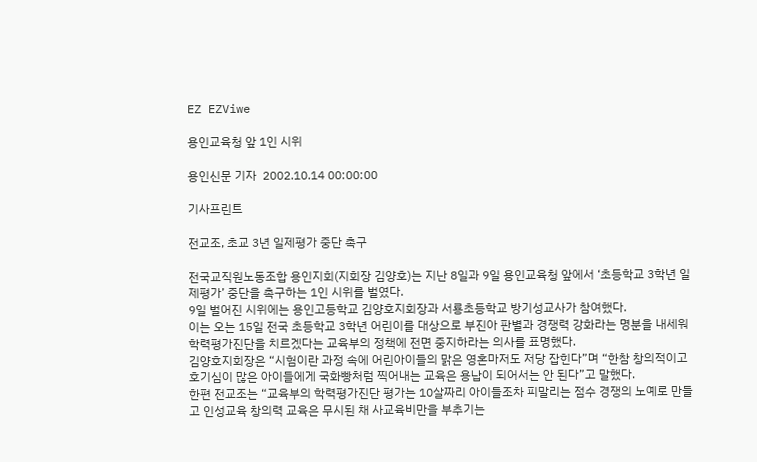EZ EZViwe

용인교육청 앞 1인 시위

용인신문 기자  2002.10.14 00:00:00

기사프린트

전교조, 초교 3년 일제평가 중단 촉구

전국교직원노동조합 용인지회(지회장 김양호)는 지난 8일과 9일 용인교육청 앞에서 ‘초등학교 3학년 일제평가’ 중단을 촉구하는 1인 시위를 벌였다.
9일 벌어진 시위에는 용인고등학교 김양호지회장과 서룡초등학교 방기성교사가 참여했다.
이는 오는 15일 전국 초등학교 3학년 어린이를 대상으로 부진아 판별과 경쟁력 강화라는 명분을 내세워 학력평가진단을 치르겠다는 교육부의 정책에 전면 중지하라는 의사를 표명했다.
김양호지회장은 “시험이란 과정 속에 어린아이들의 맑은 영혼마저도 저당 잡힌다”며 “한참 창의적이고 호기심이 많은 아이들에게 국화빵처럼 찍어내는 교육은 용납이 되어서는 안 된다”고 말했다.
한편 전교조는 “교육부의 학력평가진단 평가는 10살짜리 아이들조차 피말리는 점수 경쟁의 노예로 만들고 인성교육 창의력 교육은 무시된 채 사교육비만을 부추기는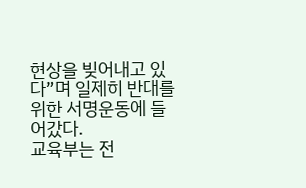현상을 빚어내고 있다”며 일제히 반대를 위한 서명운동에 들어갔다.
교육부는 전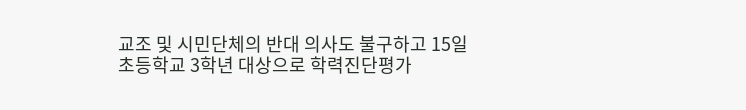교조 및 시민단체의 반대 의사도 불구하고 15일 초등학교 3학년 대상으로 학력진단평가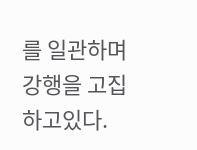를 일관하며 강행을 고집하고있다.